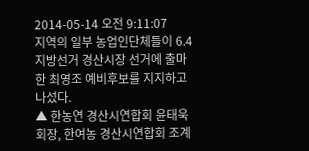2014-05-14 오전 9:11:07
지역의 일부 농업인단체들이 6.4지방선거 경산시장 선거에 출마한 최영조 예비후보를 지지하고 나섰다.
▲ 한농연 경산시연합회 윤태욱 회장, 한여농 경산시연합회 조계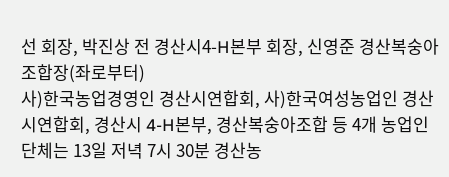선 회장, 박진상 전 경산시4-H본부 회장, 신영준 경산복숭아조합장(좌로부터)
사)한국농업경영인 경산시연합회, 사)한국여성농업인 경산시연합회, 경산시 4-H본부, 경산복숭아조합 등 4개 농업인단체는 13일 저녁 7시 30분 경산농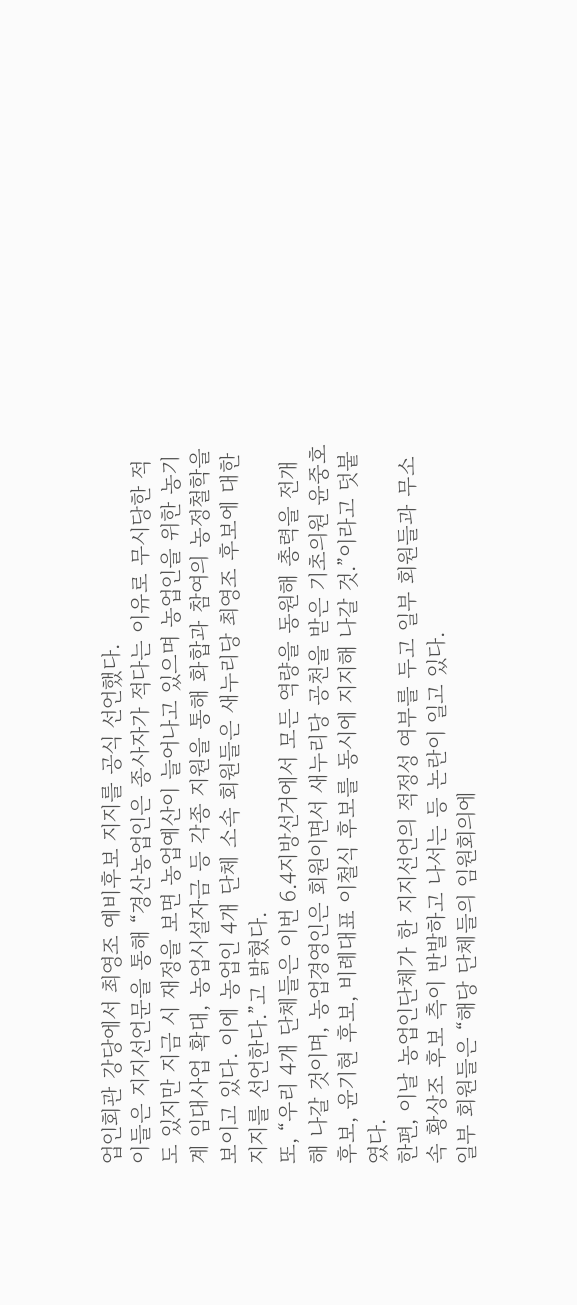업인회관 강당에서 최영조 예비후보 지지를 공식 선언했다.
이들은 지지선언문을 통해 “경산농업인은 종사자가 적다는 이유로 무시당한 적도 있지만 지금 시 재정을 보면 농업예산이 늘어나고 있으며 농업인을 위한 농기계 임대사업 확대, 농업시설자금 등 각종 지원을 통해 화합과 참여의 농정철학을 보이고 있다. 이에 농업인 4개 단체 소속 회원들은 새누리당 최영조 후보에 대한 지지를 선언한다.”고 밝혔다.
또, “우리 4개 단체들은 이번 6.4지방선거에서 모든 역량을 동원해 총력을 전개해 나갈 것이며, 농업경영인은 회원이면서 새누리당 공천을 받은 기초의원 윤중호 후보, 윤기현 후보, 비례대표 이철식 후보를 동시에 지지해 나갈 것.”이라고 덧붙였다.
한편, 이날 농업인단체가 한 지지선언의 적정성 여부를 두고 일부 회원들과 무소속 황상조 후보 측이 반발하고 나서는 등 논란이 일고 있다.
일부 회원들은 “해당 단체들의 임원회의에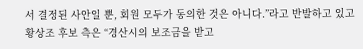서 결정된 사안일 뿐, 회원 모두가 동의한 것은 아니다.”라고 반발하고 있고 황상조 후보 측은 “경산시의 보조금을 받고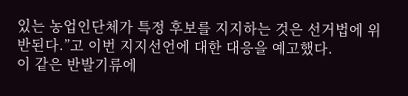있는 농업인단체가 특정 후보를 지지하는 것은 선거법에 위반된다.”고 이번 지지선언에 대한 대응을 예고했다.
이 같은 반발기류에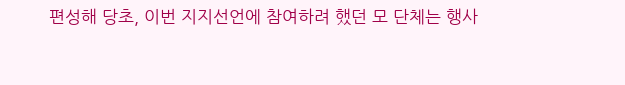편성해 당초, 이번 지지선언에 참여하려 했던 모 단체는 행사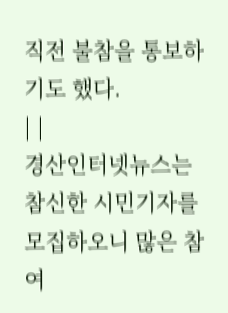직전 불참을 통보하기도 했다.
| |
경산인터넷뉴스는 참신한 시민기자를 모집하오니 많은 참여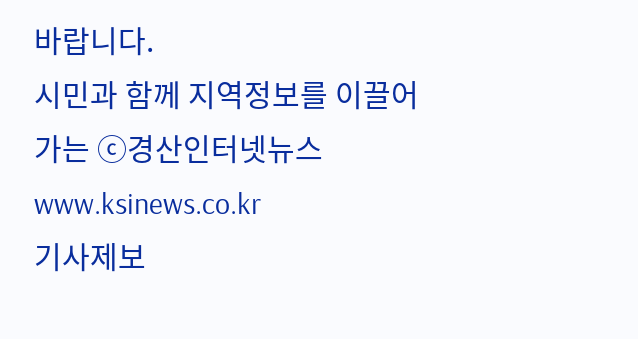바랍니다.
시민과 함께 지역정보를 이끌어가는 ⓒ경산인터넷뉴스 www.ksinews.co.kr
기사제보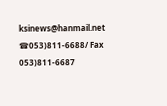ksinews@hanmail.net
☎053)811-6688/ Fax 053)811-6687